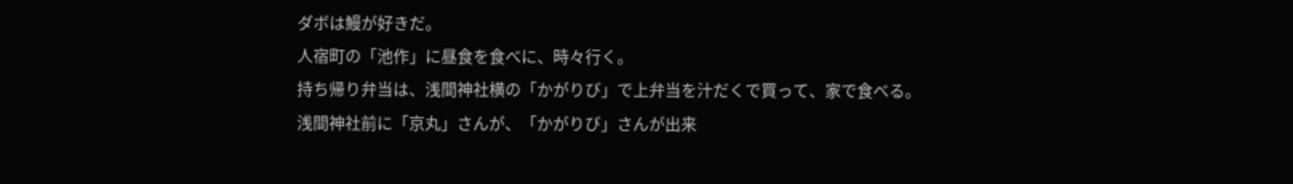ダボは鰻が好きだ。
人宿町の「池作」に昼食を食べに、時々行く。
持ち帰り弁当は、浅間神社横の「かがりび」で上弁当を汁だくで買って、家で食べる。
浅間神社前に「京丸」さんが、「かがりび」さんが出来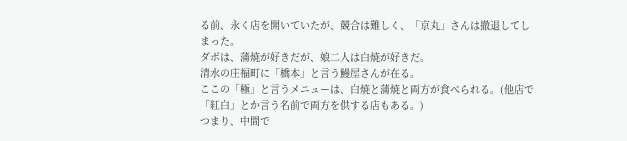る前、永く店を開いていたが、競合は難しく、「京丸」さんは撤退してしまった。
ダボは、蒲焼が好きだが、娘二人は白焼が好きだ。
清水の庄福町に「橋本」と言う鰻屋さんが在る。
ここの「極」と言うメニューは、白焼と蒲焼と両方が食べられる。(他店で「紅白」とか言う名前で両方を供する店もある。)
つまり、中間で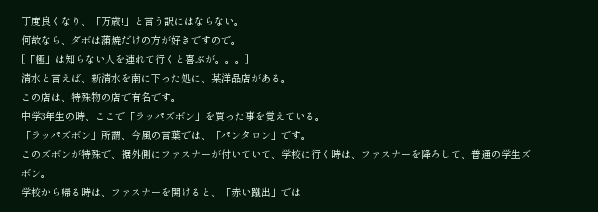丁度良くなり、「万歳!」と言う訳にはならない。
何故なら、ダボは蒲焼だけの方が好きですので。
[「極」は知らない人を連れて行くと喜ぶが。。。]
清水と言えば、新清水を南に下った処に、某洋品店がある。
この店は、特殊物の店で有名です。
中学3年生の時、ここで「ラッパズボン」を買った事を覚えている。
「ラッパズボン」所謂、今風の言葉では、「パンタロン」です。
このズボンが特殊で、裾外側にファスナーが付いていて、学校に行く時は、ファスナーを降ろして、普通の学生ズボン。
学校から帰る時は、ファスナーを開けると、「赤い蹴出」では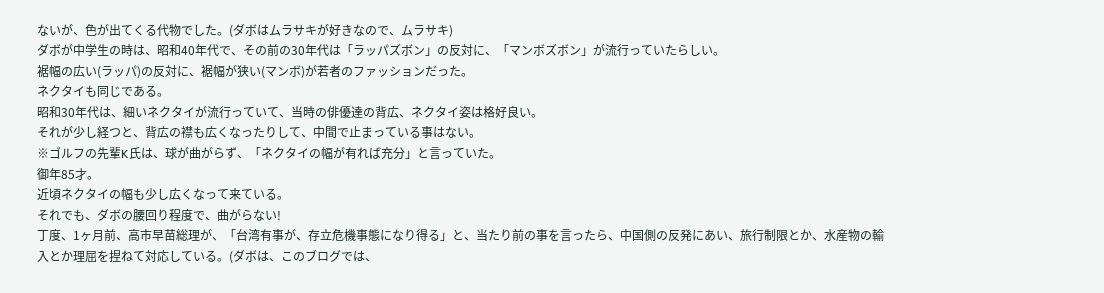ないが、色が出てくる代物でした。(ダボはムラサキが好きなので、ムラサキ)
ダボが中学生の時は、昭和40年代で、その前の30年代は「ラッパズボン」の反対に、「マンボズボン」が流行っていたらしい。
裾幅の広い(ラッパ)の反対に、裾幅が狭い(マンボ)が若者のファッションだった。
ネクタイも同じである。
昭和30年代は、細いネクタイが流行っていて、当時の俳優達の背広、ネクタイ姿は格好良い。
それが少し経つと、背広の襟も広くなったりして、中間で止まっている事はない。
※ゴルフの先輩K氏は、球が曲がらず、「ネクタイの幅が有れば充分」と言っていた。
御年85才。
近頃ネクタイの幅も少し広くなって来ている。
それでも、ダボの腰回り程度で、曲がらない!
丁度、1ヶ月前、高市早苗総理が、「台湾有事が、存立危機事態になり得る」と、当たり前の事を言ったら、中国側の反発にあい、旅行制限とか、水産物の輸入とか理屈を捏ねて対応している。(ダボは、このブログでは、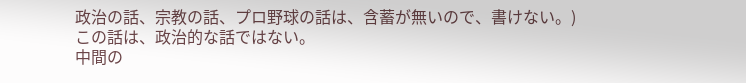政治の話、宗教の話、プロ野球の話は、含蓄が無いので、書けない。)
この話は、政治的な話ではない。
中間の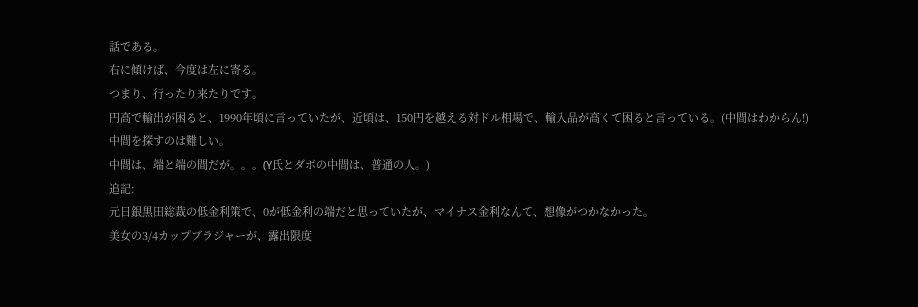話である。
右に傾けば、今度は左に寄る。
つまり、行ったり来たりです。
円高で輸出が困ると、1990年頃に言っていたが、近頃は、150円を越える対ドル相場で、輸入品が高くて困ると言っている。(中間はわからん!)
中間を探すのは難しい。
中間は、端と端の間だが。。。(Y氏とダボの中間は、普通の人。)
追記:
元日銀黒田総裁の低金利策で、0が低金利の端だと思っていたが、マイナス金利なんて、想像がつかなかった。
美女の3/4カップブラジャーが、露出限度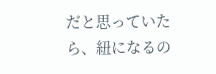だと思っていたら、紐になるの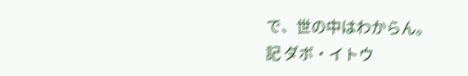で、世の中はわからん。
記 ダボ・イトウ